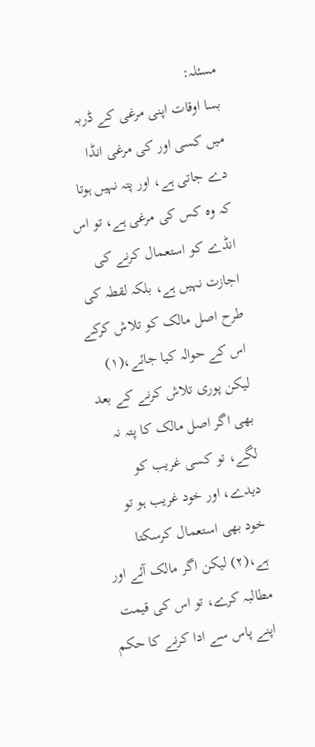مسئلہ:
بسا اوقات اپنی مرغی کے ڈربہ میں کسی اور کی مرغی انڈا دے جاتی ہے، اور پتہ نہیں ہوتا کہ وہ کس کی مرغی ہے، تو اس انڈے کو استعمال کرنے کی اجازت نہیں ہے، بلکہ لقطہ کی طرح اصل مالک کو تلاش کرکے اس کے حوالہ کیا جائے،(۱) لیکن پوری تلاش کرنے کے بعد بھی اگر اصل مالک کا پتہ نہ لگے، تو کسی غریب کو دیدے، اور خود غریب ہو تو خود بھی استعمال کرسکتا ہے،(۲) لیکن اگر مالک آئے اور مطالبہ کرے، تو اس کی قیمت اپنے پاس سے ادا کرنے کا حکم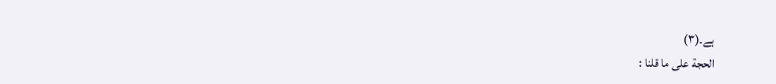ہے۔(۳)
الحجة علی ما قلنا :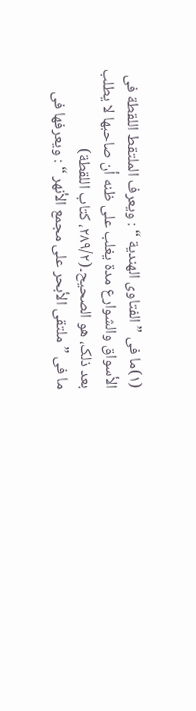(۱)ما فی ” الفتاوی الهندیة “ : ویعرف الملتقط اللقطة فی الأسواق والشوارع مدة یغلب علی ظنه أن صاحبها لا یطلب بعد ذلک، هو الصحیح۔(۲۸۹/۲، کتاب اللقطة)
ما فی ” ملتقی الأبحر علی مجمع الأنهر “ : ویعرفها فی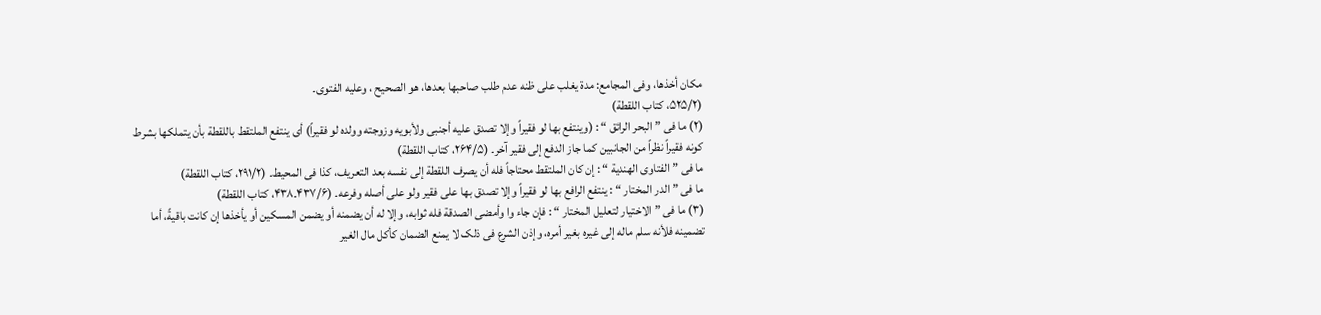مکان أخذها، وفی المجامع: مدة یغلب علی ظنه عدم طلب صاحبها بعدها، هو الصحیح ، وعلیه الفتوی۔
(۵۲۵/۲، کتاب اللقطة)
(۲) ما فی ” البحر الرائق “ : (وینتفع بها لو فقیراً وإلا تصدق علیه أجنبی ولأبویه وزوجته وولده لو فقیراً) أی ینتفع الملتقط باللقطة بأن یتملکها بشرط کونه فقیراً نظراً من الجانبین کما جاز الدفع إلی فقیر آخر۔ (۲۶۴/۵، کتاب اللقطة)
ما فی ” الفتاوی الهندیة “ : إن کان الملتقط محتاجاً فله أن یصرف اللقطة إلی نفسه بعد التعریف، کذا فی المحیط۔ (۲۹۱/۲، کتاب اللقطة)
ما فی ” الدر المختار “ : ینتفع الرافع بها لو فقیراً وإلا تصدق بها علی فقیر ولو علی أصله وفرعه۔ (۴۳۷/۶۔۴۳۸، کتاب اللقطة)
(۳) ما فی ” الاختیار لتعلیل المختار “ : فإن جاء وا وأمضی الصدقة فله ثوابه، وإلا له أن یضمنه أو یضمن المسکین أو یأخذها إن کانت باقیةً، أما تضمینه فلأنه سلم ماله إلی غیره بغیر أمره، وإذن الشرع فی ذلک لا یمنع الضمان کأکل مال الغیر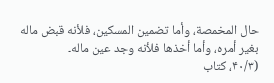حال المخمصة، وأما تضمین المسکین، فلأنه قبض ماله بغیر أمره، وأما أخذها فلأنه وجد عین ماله۔
(۴۰/۳، کتاب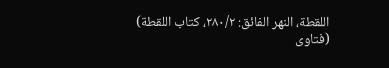اللقطة، النهر الفائق: ۲۸۰/۲، کتاب اللقطة)
(فتاوی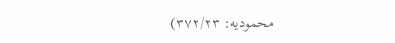محمودیه: ۳۷۲/۲۳)